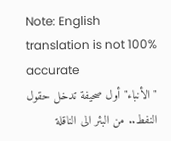Note: English translation is not 100% accurate
"الأنباء" أول صحيفة تدخل حقول النفط.. من البئر الى الناقلة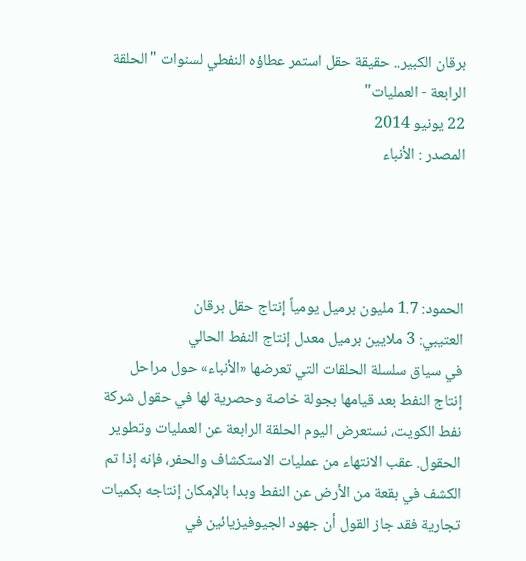برقان الكبير.. حقيقة حقل استمر عطاؤه النفطي لسنوات "الحلقة الرابعة - العمليات"
22 يونيو 2014
المصدر : الأنباء




الحمود: 1.7 مليون برميل يومياً إنتاج حقل برقان
العتيبي: 3 ملايين برميل معدل إنتاج النفط الحالي
في سياق سلسلة الحلقات التي تعرضها «الأنباء» حول مراحل إنتاج النفط بعد قيامها بجولة خاصة وحصرية لها في حقول شركة نفط الكويت، نستعرض اليوم الحلقة الرابعة عن العمليات وتطوير الحقول. عقب الانتهاء من عمليات الاستكشاف والحفر، فإنه إذا تم الكشف في بقعة من الأرض عن النفط وبدا بالإمكان إنتاجه بكميات تجارية فقد جاز القول أن جهود الجيوفيزيائين في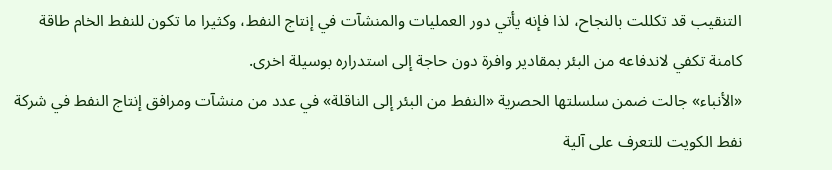التنقيب قد تكللت بالنجاح، لذا فإنه يأتي دور العمليات والمنشآت في إنتاج النفط، وكثيرا ما تكون للنفط الخام طاقة كامنة تكفي لاندفاعه من البئر بمقادير وافرة دون حاجة إلى استدراره بوسيلة اخرى.
«الأنباء» جالت ضمن سلسلتها الحصرية «النفط من البئر إلى الناقلة» في عدد من منشآت ومرافق إنتاج النفط في شركة نفط الكويت للتعرف على آلية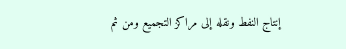إنتاج النفط ونقله إلى مراكز التجميع ومن ثم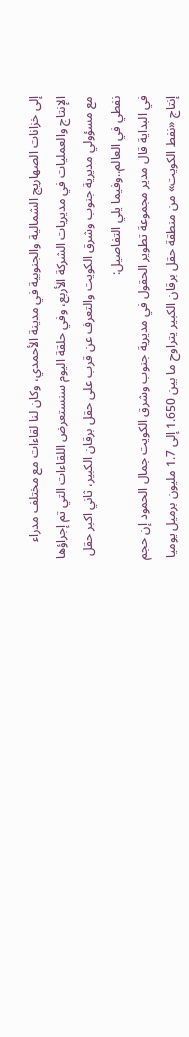إلى خزانات الصهاريج الشمالية والجنوبية في مدينة الأحمدي، وكان لنا لقاءات مع مختلف مدراء الإنتاج والعمليات في مديريات الشركة الأربع، وفي حلقة اليوم سنستعرض اللقاءات التي تم إجراؤها مع مسؤولي مديرية جنوب وشرق الكويت والتعرف عن قرب على حقل برقان الكبير، ثاني اكبر حقل نفطي في العالم..وفيما يلي التفاصيل:
في البداية قال مدير مجموعة تطوير الحقول في مديرية جنوب وشرق الكويت جمال الحمود إن حجم إنتاج «نفط الكويت» من منطقة حقل برقان الكبير يتراوح ما بين 1.650 إلى 1.7 مليون برميل يوميا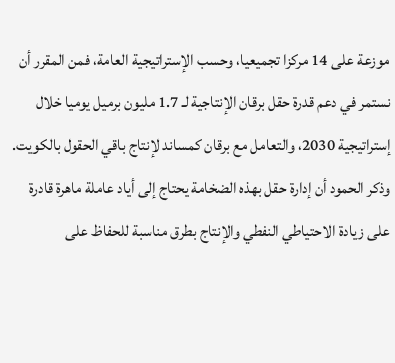موزعة على 14 مركزا تجميعيا، وحسب الإستراتيجية العامة، فمن المقرر أن نستمر في دعم قدرة حقل برقان الإنتاجية لـ 1.7 مليون برميل يوميا خلال إستراتيجية 2030، والتعامل مع برقان كمساند لإنتاج باقي الحقول بالكويت.
وذكر الحمود أن إدارة حقل بهذه الضخامة يحتاج إلى أياد عاملة ماهرة قادرة على زيادة الاحتياطي النفطي والإنتاج بطرق مناسبة للحفاظ على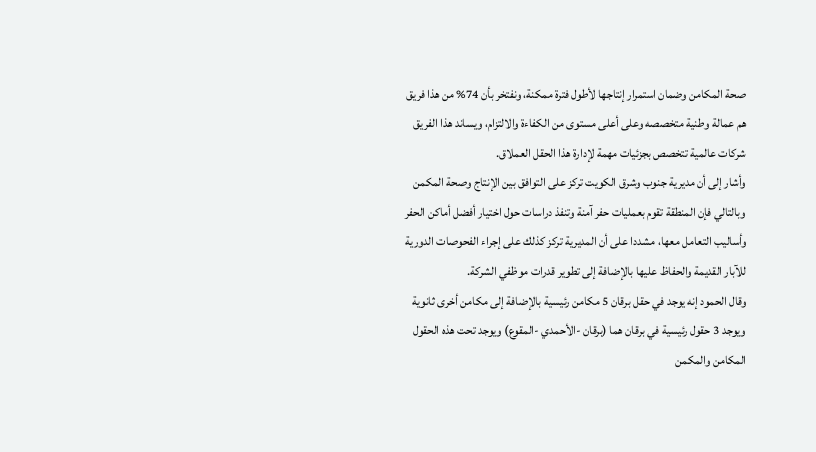صحة المكامن وضمان استمرار إنتاجها لأطول فترة ممكنة، ونفتخر بأن 74% من هذا فريق هم عمالة وطنية متخصصه وعلى أعلى مستوى من الكفاءة والالتزام، ويساند هذا الفريق شركات عالمية تتخصص بجزئيات مهمة لإدارة هذا الحقل العملاق.
وأشار إلى أن مديرية جنوب وشرق الكويت تركز على التوافق بين الإنتاج وصحة المكمن وبالتالي فإن المنطقة تقوم بعمليات حفر آمنة وتنفذ دراسات حول اختيار أفضل أماكن الحفر وأساليب التعامل معها، مشددا على أن المديرية تركز كذلك على إجراء الفحوصات الدورية للآبار القديمة والحفاظ عليها بالإضافة إلى تطوير قدرات موظفي الشركة.
وقال الحمود إنه يوجد في حقل برقان 5 مكامن رئيسية بالإضافة إلى مكامن أخرى ثانوية ويوجد 3 حقول رئيسية في برقان هما (برقان -الأحمدي -المقوع) ويوجد تحت هذه الحقول المكامن والمكمن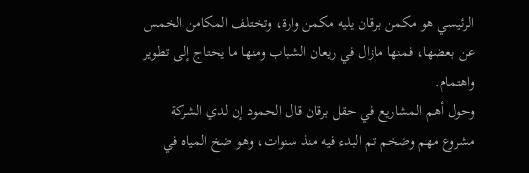الرئيسي هو مكمن برقان يليه مكمن وارة، وتختلف المكامن الخمس عن بعضها، فمنها مازال في ريعان الشباب ومنها ما يحتاج إلى تطوير واهتمام.
وحول أهم المشاريع في حقل برقان قال الحمود إن لدي الشركة مشروع مهم وضخم تم البدء فيه منذ سنوات، وهو ضخ المياه في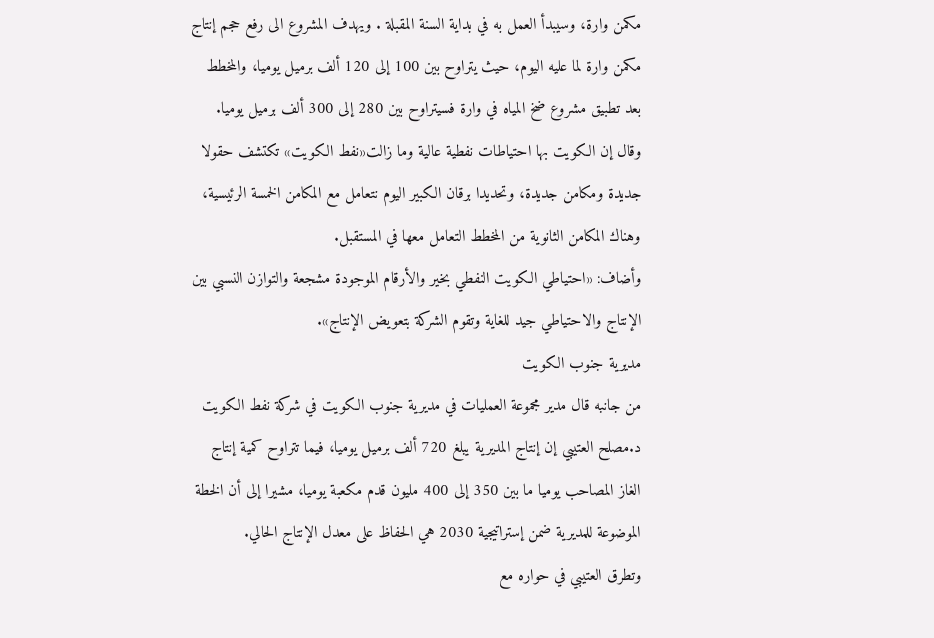مكمن وارة، وسيبدأ العمل به في بداية السنة المقبلة . ويهدف المشروع الى رفع حجم إنتاج مكمن وارة لما عليه اليوم، حيث يتراوح بين 100 إلى 120 ألف برميل يوميا، والمخطط بعد تطبيق مشروع ضخ المياه في وارة فسيتراوح بين 280 إلى 300 ألف برميل يوميا.
وقال إن الكويت بها احتياطات نفطية عالية وما زالت«نفط الكويت» تكتشف حقولا جديدة ومكامن جديدة، وتحديدا برقان الكبير اليوم نتعامل مع المكامن الخمسة الرئيسية، وهناك المكامن الثانوية من المخطط التعامل معها في المستقبل.
وأضاف: «احتياطي الكويت النفطي بخير والأرقام الموجودة مشجعة والتوازن النسبي بين الإنتاج والاحتياطي جيد للغاية وتقوم الشركة بتعويض الإنتاج».
مديرية جنوب الكويت
من جانبه قال مدير مجموعة العمليات في مديرية جنوب الكويت في شركة نفط الكويت د.مصلح العتيبي إن إنتاج المديرية يبلغ 720 ألف برميل يوميا، فيما تتراوح كمية إنتاج الغاز المصاحب يوميا ما بين 350 إلى 400 مليون قدم مكعبة يوميا، مشيرا إلى أن الخطة الموضوعة للمديرية ضمن إستراتيجية 2030 هي الحفاظ على معدل الإنتاج الحالي.
وتطرق العتيبي في حواره مع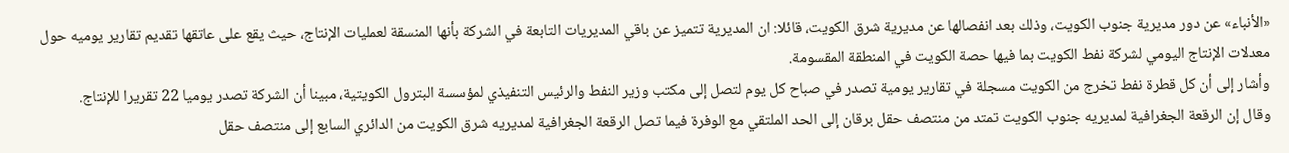«الأنباء» عن دور مديرية جنوب الكويت، وذلك بعد انفصالها عن مديرية شرق الكويت، قائلا: ان المديرية تتميز عن باقي المديريات التابعة في الشركة بأنها المنسقة لعمليات الإنتاج، حيث يقع على عاتقها تقديم تقارير يوميه حول معدلات الإنتاج اليومي لشركة نفط الكويت بما فيها حصة الكويت في المنطقة المقسومة.
وأشار إلى أن كل قطرة نفط تخرج من الكويت مسجلة في تقارير يومية تصدر في صباح كل يوم لتصل إلى مكتب وزير النفط والرئيس التنفيذي لمؤسسة البترول الكويتية، مبينا أن الشركة تصدر يوميا 22 تقريرا للإنتاج.
وقال إن الرقعة الجغرافية لمديريه جنوب الكويت تمتد من منتصف حقل برقان إلى الحد الملتقي مع الوفرة فيما تصل الرقعة الجغرافية لمديريه شرق الكويت من الدائري السابع إلى منتصف حقل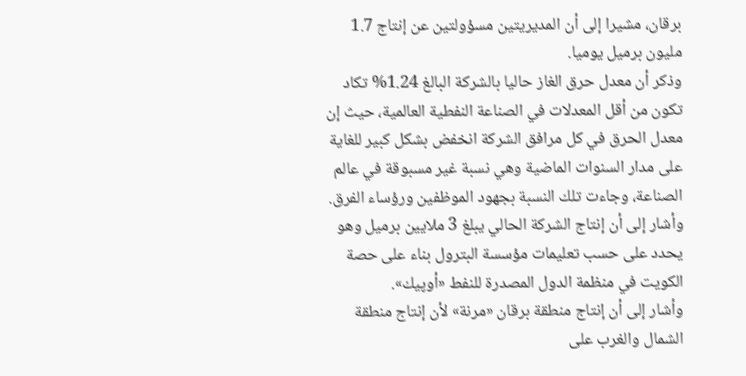برقان، مشيرا إلى أن المديريتين مسؤولتين عن إنتاج 1.7 مليون برميل يوميا.
وذكر أن معدل حرق الغاز حاليا بالشركة البالغ 1.24% تكاد تكون من أقل المعدلات في الصناعة النفطية العالمية، حيث إن معدل الحرق في كل مرافق الشركة انخفض بشكل كبير للغاية على مدار السنوات الماضية وهي نسبة غير مسبوقة في عالم الصناعة، وجاءت تلك النسبة بجهود الموظفين ورؤساء الفرق.
وأشار إلى أن إنتاج الشركة الحالي يبلغ 3 ملايين برميل وهو يحدد على حسب تعليمات مؤسسة البترول بناء على حصة الكويت في منظمة الدول المصدرة للنفط «أوپيك».
وأشار إلى أن إنتاج منطقة برقان «مرنة» لأن إنتاج منطقة الشمال والغرب على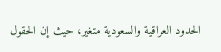الحدود العراقية والسعودية متغير، حيث إن الحقول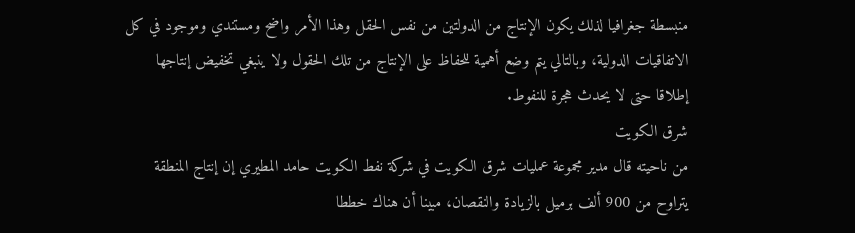منبسطة جغرافيا لذلك يكون الإنتاج من الدولتين من نفس الحقل وهذا الأمر واضح ومستندي وموجود في كل الاتفاقيات الدولية، وبالتالي يتم وضع أهمية للحفاظ على الإنتاج من تلك الحقول ولا ينبغي تخفيض إنتاجها إطلاقا حتى لا يحدث هجرة للنفوط.
شرق الكويت
من ناحيته قال مدير مجموعة عمليات شرق الكويت في شركة نفط الكويت حامد المطيري إن إنتاج المنطقة يتراوح من 900 ألف برميل بالزيادة والنقصان، مبينا أن هناك خططا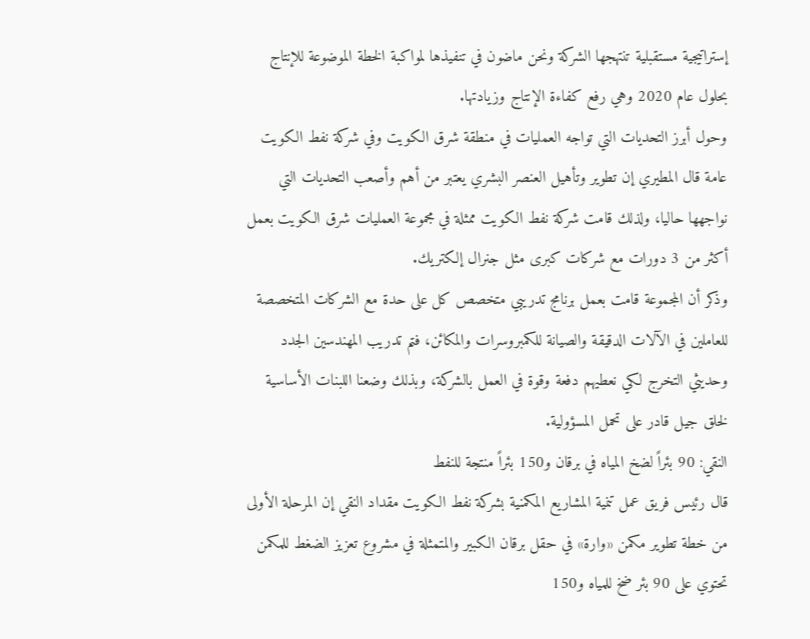إستراتيجية مستقبلية تنتهجها الشركة ونحن ماضون في تنفيذها لمواكبة الخطة الموضوعة للإنتاج بحلول عام 2020 وهي رفع كفاءة الإنتاج وزيادتها.
وحول أبرز التحديات التي تواجه العمليات في منطقة شرق الكويت وفي شركة نفط الكويت عامة قال المطيري إن تطوير وتأهيل العنصر البشري يعتبر من أهم وأصعب التحديات التي نواجهها حاليا، ولذلك قامت شركة نفط الكويت ممثلة في مجموعة العمليات شرق الكويت بعمل أكثر من 3 دورات مع شركات كبرى مثل جنرال إلكتريك.
وذكر أن المجموعة قامت بعمل برنامج تدريبي متخصص كل على حدة مع الشركات المتخصصة للعاملين في الآلات الدقيقة والصيانة للكمبروسرات والمكائن، فتم تدريب المهندسين الجدد وحديثي التخرج لكي نعطيهم دفعة وقوة في العمل بالشركة، وبذلك وضعنا اللبنات الأساسية لخلق جيل قادر على تحمل المسؤولية.
النقي: 90 بئراً لضخ المياه في برقان و150 بئراً منتجة للنفط
قال رئيس فريق عمل تنمية المشاريع المكمنية بشركة نفط الكويت مقداد النقي إن المرحلة الأولى من خطة تطوير مكمن «وارة» في حقل برقان الكبير والمتمثلة في مشروع تعزيز الضغط للمكمن تحتوي على 90 بئر ضخ للمياه و150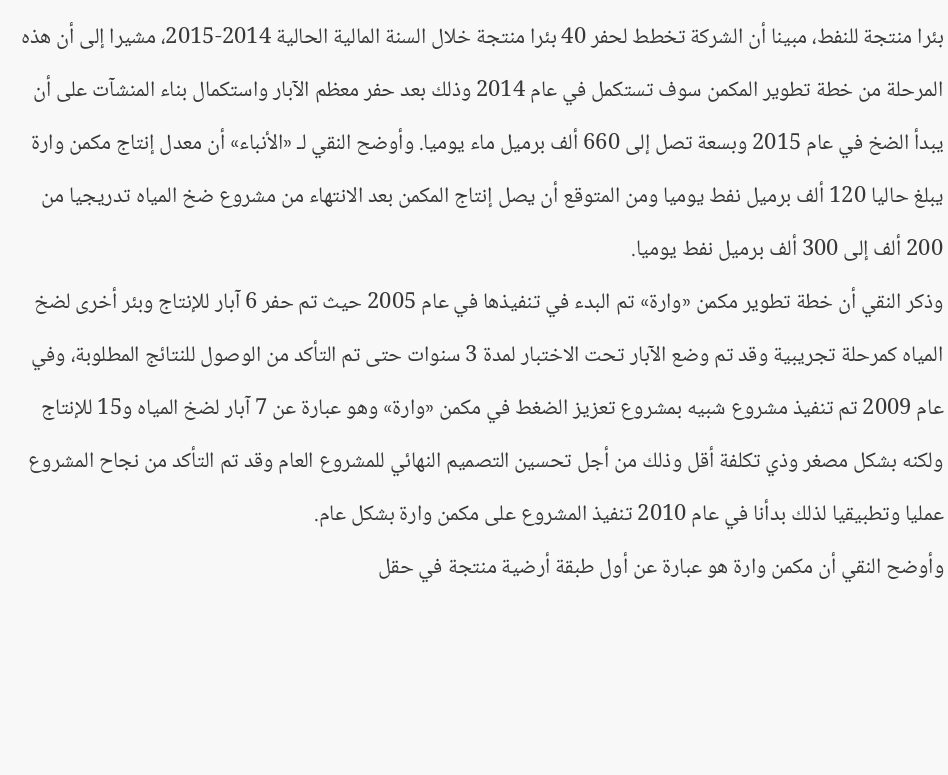بئرا منتجة للنفط، مبينا أن الشركة تخطط لحفر 40 بئرا منتجة خلال السنة المالية الحالية 2014-2015، مشيرا إلى أن هذه المرحلة من خطة تطوير المكمن سوف تستكمل في عام 2014 وذلك بعد حفر معظم الآبار واستكمال بناء المنشآت على أن يبدأ الضخ في عام 2015 وبسعة تصل إلى 660 ألف برميل ماء يوميا. وأوضح النقي لـ «الأنباء» أن معدل إنتاج مكمن وارة يبلغ حاليا 120 ألف برميل نفط يوميا ومن المتوقع أن يصل إنتاج المكمن بعد الانتهاء من مشروع ضخ المياه تدريجيا من 200 ألف إلى 300 ألف برميل نفط يوميا.
وذكر النقي أن خطة تطوير مكمن «وارة» تم البدء في تنفيذها في عام 2005 حيث تم حفر 6 آبار للإنتاج وبئر أخرى لضخ المياه كمرحلة تجريبية وقد تم وضع الآبار تحت الاختبار لمدة 3 سنوات حتى تم التأكد من الوصول للنتائج المطلوبة، وفي عام 2009 تم تنفيذ مشروع شبيه بمشروع تعزيز الضغط في مكمن «وارة» وهو عبارة عن 7 آبار لضخ المياه و15 للإنتاج ولكنه بشكل مصغر وذي تكلفة أقل وذلك من أجل تحسين التصميم النهائي للمشروع العام وقد تم التأكد من نجاح المشروع عمليا وتطبيقيا لذلك بدأنا في عام 2010 تنفيذ المشروع على مكمن وارة بشكل عام.
وأوضح النقي أن مكمن وارة هو عبارة عن أول طبقة أرضية منتجة في حقل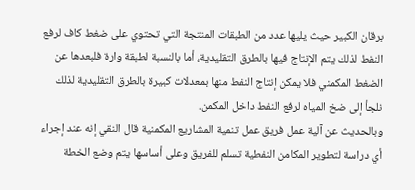برقان الكبير حيث يليها عدد من الطبقات المنتجة التي تحتوي على ضغط كاف لرفع النفط لذلك يتم الإنتاج فيها بالطرق التقليدية، أما بالنسبة لطبقة وارة فلبعدها عن الضغط المكمني فلا يمكن إنتاج النفط منها بمعدلات كبيرة بالطرق التقليدية لذلك نلجأ إلى ضخ المياه لرفع النفط داخل المكمن.
وبالحديث عن آلية عمل فريق عمل تنمية المشاريع المكمنية قال النقي إنه عند إجراء أي دراسة لتطوير المكامن النفطية تسلم للفريق وعلى أساسها يتم وضع الخطة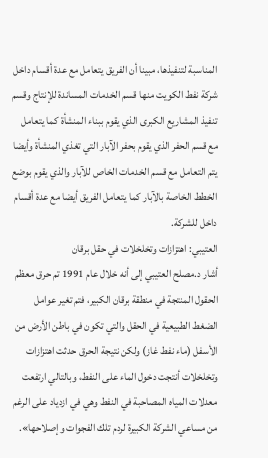المناسبة لتنفيذها، مبينا أن الفريق يتعامل مع عدة أقسام داخل شركة نفط الكويت منها قسم الخدمات المساندة للإنتاج وقسم تنفيذ المشاريع الكبرى الذي يقوم ببناء المنشأة كما يتعامل مع قسم الحفر الذي يقوم بحفر الآبار التي تغذي المنشأة وأيضا يتم التعامل مع قسم الخدمات الخاص للآبار والذي يقوم بوضع الخطط الخاصة بالآبار كما يتعامل الفريق أيضا مع عدة أقسام داخل للشركة.
العتيبي: اهتزازات وتخلخلات في حقل برقان
أشار د.مصلح العتيبي إلى أنه خلال عام 1991 تم حرق معظم الحقول المنتجة في منطقة برقان الكبير، فتم تغير عوامل الضغط الطبيعية في الحقل والتي تكون في باطن الأرض من الأسفل (ماء نفط غاز) ولكن نتيجة الحرق حدثت اهتزازات وتخلخلات أنتجت دخول الماء على النفط، وبالتالي ارتفعت معدلات المياه المصاحبة في النفط وهي في ازدياد على الرغم من مساعي الشركة الكبيرة لردم تلك الفجوات وإصلاحها».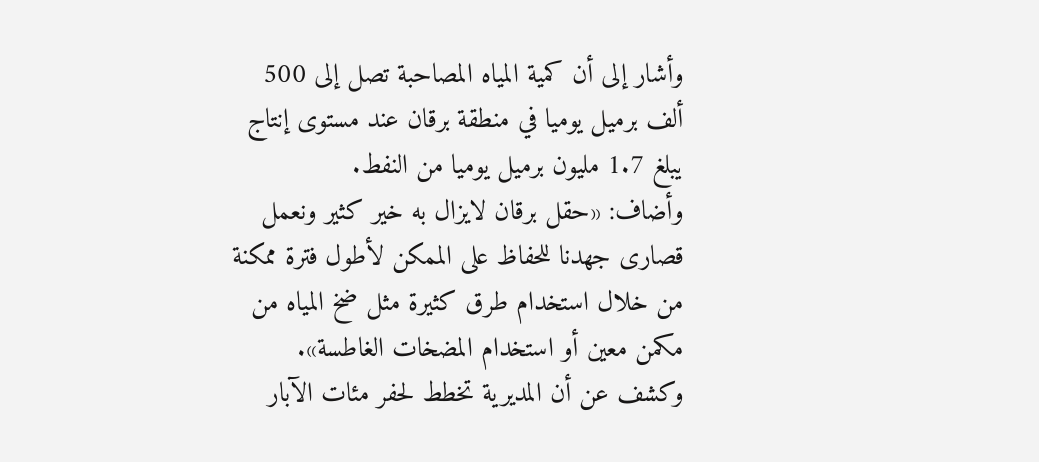وأشار إلى أن كمية المياه المصاحبة تصل إلى 500 ألف برميل يوميا في منطقة برقان عند مستوى إنتاج يبلغ 1.7 مليون برميل يوميا من النفط.
وأضاف: «حقل برقان لايزال به خير كثير ونعمل قصارى جهدنا للحفاظ على الممكن لأطول فترة ممكنة من خلال استخدام طرق كثيرة مثل ضخ المياه من مكمن معين أو استخدام المضخات الغاطسة».
وكشف عن أن المديرية تخطط لحفر مئات الآبار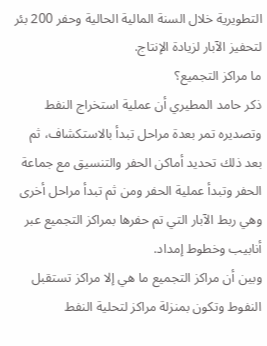التطويرية خلال السنة المالية الحالية وحفر 200 بئر لتحفيز الآبار لزيادة الإنتاج.
ما مراكز التجميع؟
ذكر حامد المطيري أن عملية استخراج النفط وتصديره تمر بعدة مراحل تبدأ بالاستكشاف، ثم بعد ذلك تحديد أماكن الحفر والتنسيق مع جماعة الحفر وتبدأ عملية الحفر ومن ثم تبدأ مراحل أخرى وهي ربط الآبار التي تم حفرها بمراكز التجميع عبر أنابيب وخطوط إمداد.
وبين أن مراكز التجميع ما هي إلا مراكز تستقبل النفوط وتكون بمنزلة مراكز لتحلية النفط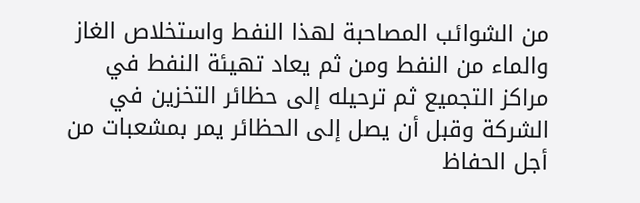من الشوائب المصاحبة لهذا النفط واستخلاص الغاز والماء من النفط ومن ثم يعاد تهيئة النفط في مراكز التجميع ثم ترحيله إلى حظائر التخزين في الشركة وقبل أن يصل إلى الحظائر يمر بمشعبات من أجل الحفاظ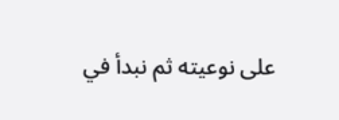على نوعيته ثم نبدأ في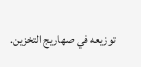توزيعه في صهاريج التخزين.